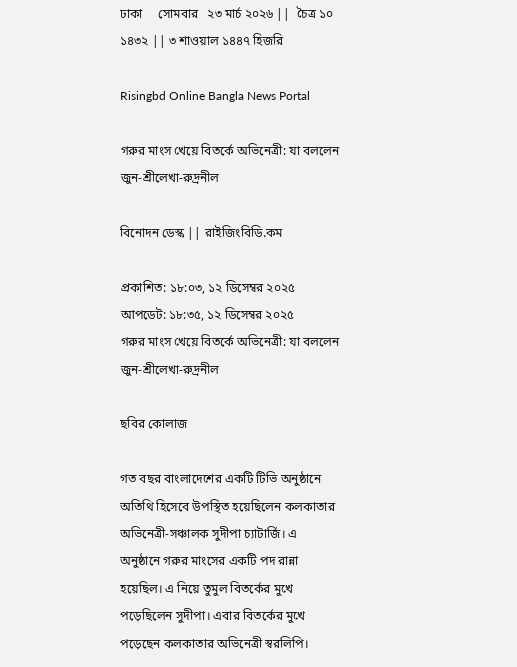ঢাকা     সোমবার   ২৩ মার্চ ২০২৬ ||  চৈত্র ১০ ১৪৩২ || ৩ শাওয়াল ১৪৪৭ হিজরি

Risingbd Online Bangla News Portal

গরুর মাংস খেয়ে বিতর্কে অভিনেত্রী: যা বললেন জুন-শ্রীলেখা-রুদ্রনীল

বিনোদন ডেস্ক || রাইজিংবিডি.কম

প্রকাশিত: ১৮:০৩, ১২ ডিসেম্বর ২০২৫   আপডেট: ১৮:৩৫, ১২ ডিসেম্বর ২০২৫
গরুর মাংস খেয়ে বিতর্কে অভিনেত্রী: যা বললেন জুন-শ্রীলেখা-রুদ্রনীল

ছবির কোলাজ

গত বছর বাংলাদেশের একটি টিভি অনুষ্ঠানে অতিথি হিসেবে উপস্থিত হয়েছিলেন কলকাতার অভিনেত্রী-সঞ্চালক সুদীপা চ্যাটার্জি। এ অনুষ্ঠানে গরুর মাংসের একটি পদ রান্না হয়েছিল। এ নিয়ে তুমুল বিতর্কের মুখে পড়েছিলেন সুদীপা। এবার বিতর্কের মুখে পড়েছেন কলকাতার অভিনেত্রী স্বরলিপি।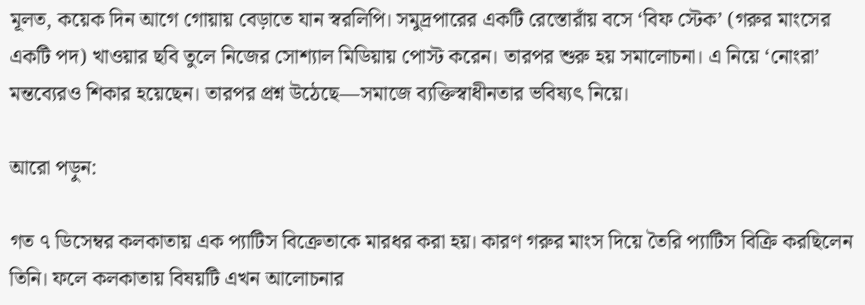মূলত, কয়েক দিন আগে গোয়ায় বেড়াতে যান স্বরলিপি। সমুদ্রপারের একটি রেস্তোরাঁয় বসে ‘বিফ স্টেক’ (গরুর মাংসের একটি পদ) খাওয়ার ছবি তুলে নিজের সোশ্যাল মিডিয়ায় পোস্ট করেন। তারপর শুরু হয় সমালোচনা। এ নিয়ে ‘নোংরা’ মন্তব্যেরও শিকার হয়েছেন। তারপর প্রশ্ন উঠেছে—সমাজে ব্যক্তিস্বাধীনতার ভবিষ্যৎ নিয়ে।

আরো পড়ুন:

গত ৭ ডিসেম্বর কলকাতায় এক প্যাটিস বিক্রেতাকে মারধর করা হয়। কারণ গরুর মাংস দিয়ে তৈরি প্যাটিস বিক্রি করছিলেন তিনি। ফলে কলকাতায় বিষয়টি এখন আলোচনার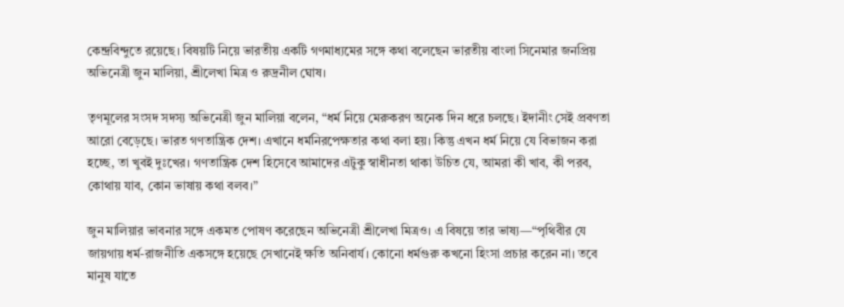কেন্দ্রবিন্দুতে রয়েছে। বিষয়টি নিয়ে ভারতীয় একটি গণমাধ্যমের সঙ্গে কথা বলেছেন ভারতীয় বাংলা সিনেমার জনপ্রিয় অভিনেত্রী জুন মালিয়া, শ্রীলেখা মিত্র ও রুদ্রনীল ঘোষ।

তৃণমূলের সংসদ সদস্য অভিনেত্রী জুন মালিয়া বলেন, “ধর্ম নিয়ে মেরুকরণ অনেক দিন ধরে চলছে। ইদানীং সেই প্রবণতা আরো বেড়েছে। ভারত গণতান্ত্রিক দেশ। এখানে ধর্মনিরপেক্ষতার কথা বলা হয়। কিন্তু এখন ধর্ম নিয়ে যে বিভাজন করা হচ্ছে, তা খুবই দুঃখের। গণতান্ত্রিক দেশ হিসেবে আমাদের এটুকু স্বাধীনতা থাকা উচিত যে, আমরা কী খাব, কী পরব, কোথায় যাব, কোন ভাষায় কথা বলব।”

জুন মালিয়ার ভাবনার সঙ্গে একমত পোষণ করেছেন অভিনেত্রী শ্রীলেখা মিত্রও। এ বিষয়ে তার ভাষ্য—“পৃথিবীর যে জায়গায় ধর্ম-রাজনীতি একসঙ্গে হয়েছে সেখানেই ক্ষতি অনিবার্য। কোনো ধর্মগুরু কখনো হিংসা প্রচার করেন না। তবে মানুষ যাতে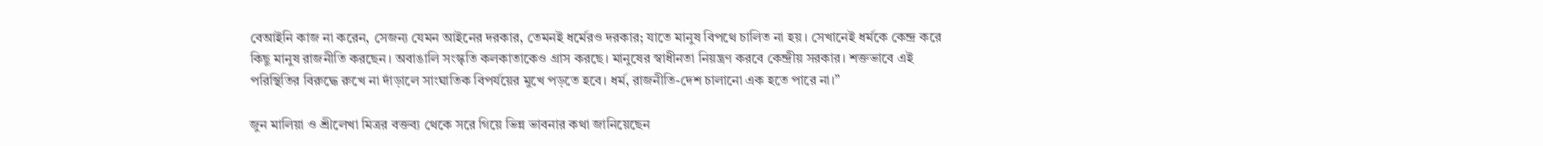বেআইনি কাজ না করেন, সেজন্য যেমন আইনের দরকার, তেমনই ধর্মেরও দরকার; যাতে মানুষ বিপথে চালিত না হয়। সেখানেই ধর্মকে কেন্দ্র করে কিছু মানুষ রাজনীতি করছেন। অবাঙালি সংস্কৃতি কলকাতাকেও গ্রাস করছে। মানুষের স্বাধীনতা নিয়ন্ত্রণ করবে কেন্দ্রীয় সরকার। শক্তভাবে এই পরিস্থিতির বিরুদ্ধে রুখে না দাঁড়ালে সাংঘাতিক বিপর্যয়ের মুখে পড়তে হবে। ধর্ম, রাজনীতি-দেশ চালানো এক হতে পারে না।”

জুন মালিয়া ও শ্রীলেখা মিত্রর বক্তব্য থেকে সরে গিয়ে ভিন্ন ভাবনার কথা জানিয়েছেন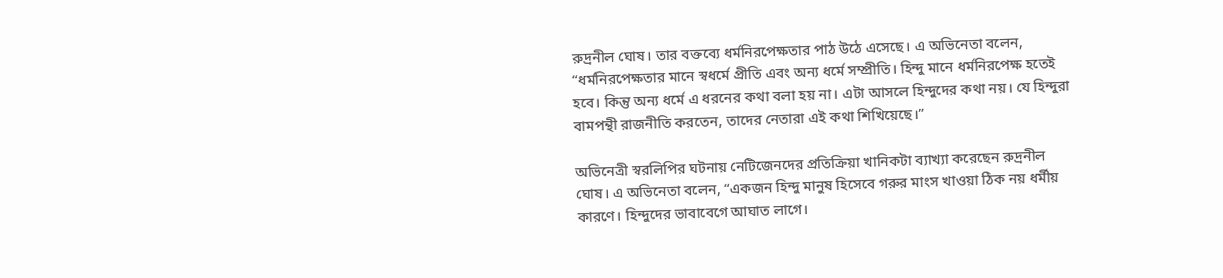রুদ্রনীল ঘোষ। তার বক্তব্যে ধর্মনিরপেক্ষতার পাঠ উঠে এসেছে। এ অভিনেতা বলেন, “ধর্মনিরপেক্ষতার মানে স্বধর্মে প্রীতি এবং অন্য ধর্মে সম্প্রীতি। হিন্দু মানে ধর্মনিরপেক্ষ হতেই হবে। কিন্তু অন্য ধর্মে এ ধরনের কথা বলা হয় না। এটা আসলে হিন্দুদের কথা নয়। যে হিন্দুরা বামপন্থী রাজনীতি করতেন, তাদের নেতারা এই কথা শিখিয়েছে।”

অভিনেত্রী স্বরলিপির ঘটনায় নেটিজেনদের প্রতিক্রিয়া খানিকটা ব্যাখ্যা করেছেন রুদ্রনীল ঘোষ। এ অভিনেতা বলেন, “একজন হিন্দু মানুষ হিসেবে গরুর মাংস খাওয়া ঠিক নয় ধর্মীয় কারণে। হিন্দুদের ভাবাবেগে আঘাত লাগে।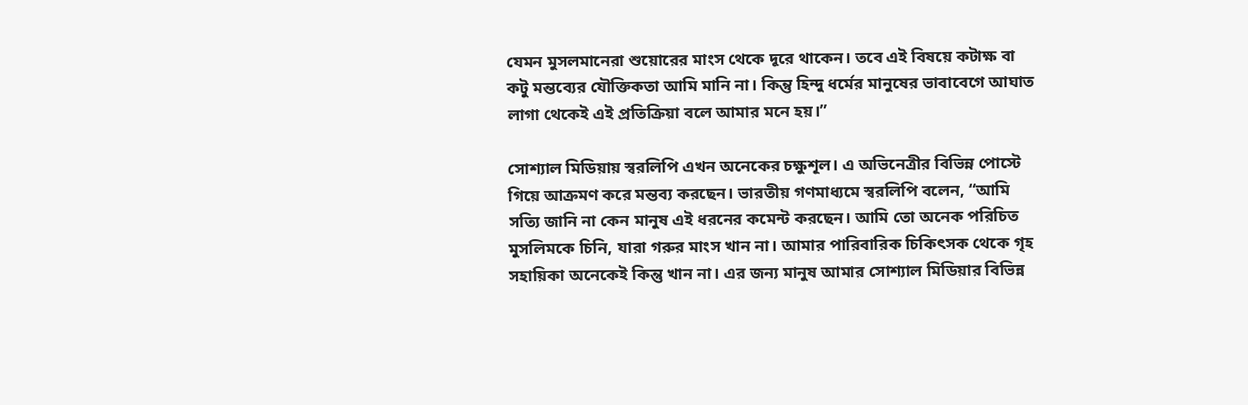যেমন মুসলমানেরা শুয়োরের মাংস থেকে দূরে থাকেন। তবে এই বিষয়ে কটাক্ষ বা কটু মন্তব্যের যৌক্তিকতা আমি মানি না। কিন্তু হিন্দু ধর্মের মানুষের ভাবাবেগে আঘাত লাগা থেকেই এই প্রতিক্রিয়া বলে আমার মনে হয়।”

সোশ্যাল মিডিয়ায় স্বরলিপি এখন অনেকের চক্ষুশূল। এ অভিনেত্রীর বিভিন্ন পোস্টে গিয়ে আক্রমণ করে মন্তব্য করছেন। ভারতীয় গণমাধ্যমে স্বরলিপি বলেন, “আমি সত্যি জানি না কেন মানুষ এই ধরনের কমেন্ট করছেন। আমি তো অনেক পরিচিত মুসলিমকে চিনি, যারা গরুর মাংস খান না। আমার পারিবারিক চিকিৎসক থেকে গৃহ সহায়িকা অনেকেই কিন্তু খান না। এর জন্য মানুষ আমার সোশ্যাল মিডিয়ার বিভিন্ন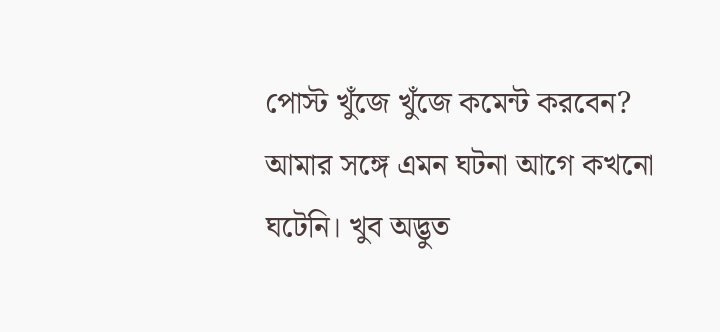পোস্ট খুঁজে খুঁজে কমেন্ট করবেন? আমার সঙ্গে এমন ঘটনা আগে কখনো ঘটেনি। খুব অদ্ভুত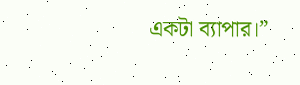একটা ব্যাপার।”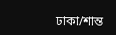ঢাকা/শান্ত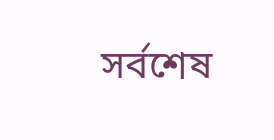সর্বশেষ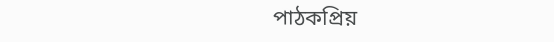পাঠকপ্রিয়